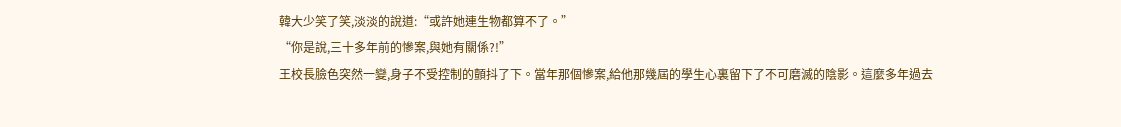韓大少笑了笑,淡淡的說道:“或許她連生物都算不了。”
“你是說,三十多年前的慘案,與她有關係?!”
王校長臉色突然一變,身子不受控制的顫抖了下。當年那個慘案,給他那幾屆的學生心裏留下了不可磨滅的陰影。這麼多年過去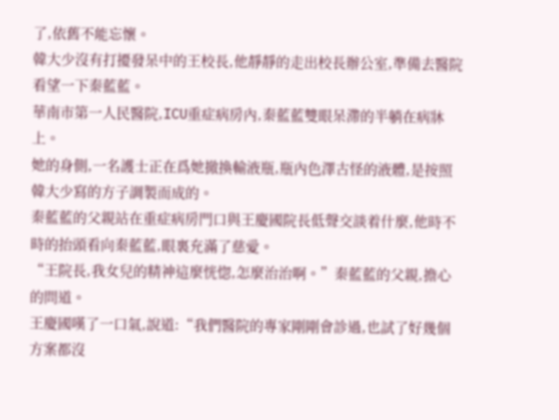了,依舊不能忘懷。
韓大少沒有打擾發呆中的王校長,他靜靜的走出校長辦公室,準備去醫院看望一下秦藍藍。
華南市第一人民醫院,ICU重症病房內,秦藍藍雙眼呆滯的半躺在病牀上。
她的身側,一名護士正在爲她撤換輸液瓶,瓶內色澤古怪的液體,是按照韓大少寫的方子調製而成的。
秦藍藍的父親站在重症病房門口與王慶國院長低聲交談着什麼,他時不時的抬頭看向秦藍藍,眼裏充滿了慈愛。
“王院長,我女兒的精神這麼恍惚,怎麼治治啊。”秦藍藍的父親,擔心的問道。
王慶國嘆了一口氣,說道:“我們醫院的專家剛剛會診過,也試了好幾個方案都沒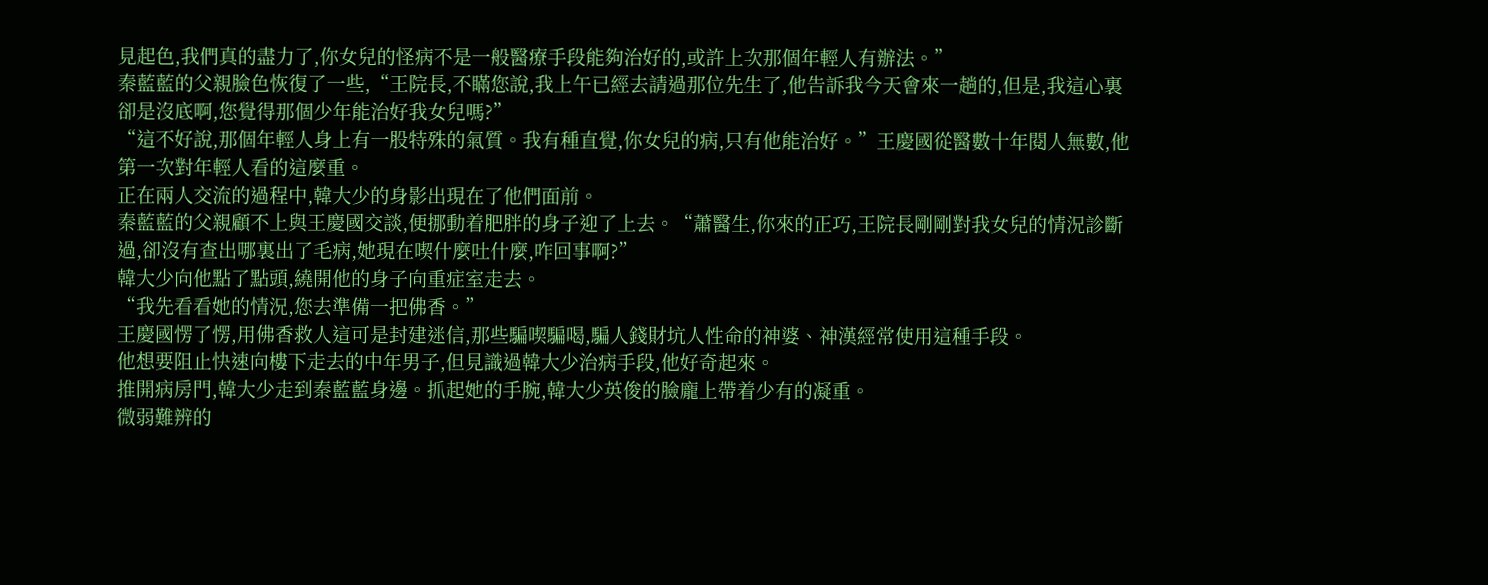見起色,我們真的盡力了,你女兒的怪病不是一般醫療手段能夠治好的,或許上次那個年輕人有辦法。”
秦藍藍的父親臉色恢復了一些,“王院長,不瞞您說,我上午已經去請過那位先生了,他告訴我今天會來一趟的,但是,我這心裏卻是沒底啊,您覺得那個少年能治好我女兒嗎?”
“這不好說,那個年輕人身上有一股特殊的氣質。我有種直覺,你女兒的病,只有他能治好。”王慶國從醫數十年閱人無數,他第一次對年輕人看的這麼重。
正在兩人交流的過程中,韓大少的身影出現在了他們面前。
秦藍藍的父親顧不上與王慶國交談,便挪動着肥胖的身子迎了上去。“蕭醫生,你來的正巧,王院長剛剛對我女兒的情況診斷過,卻沒有查出哪裏出了毛病,她現在喫什麼吐什麼,咋回事啊?”
韓大少向他點了點頭,繞開他的身子向重症室走去。
“我先看看她的情況,您去準備一把佛香。”
王慶國愣了愣,用佛香救人這可是封建迷信,那些騙喫騙喝,騙人錢財坑人性命的神婆、神漢經常使用這種手段。
他想要阻止快速向樓下走去的中年男子,但見識過韓大少治病手段,他好奇起來。
推開病房門,韓大少走到秦藍藍身邊。抓起她的手腕,韓大少英俊的臉龐上帶着少有的凝重。
微弱難辨的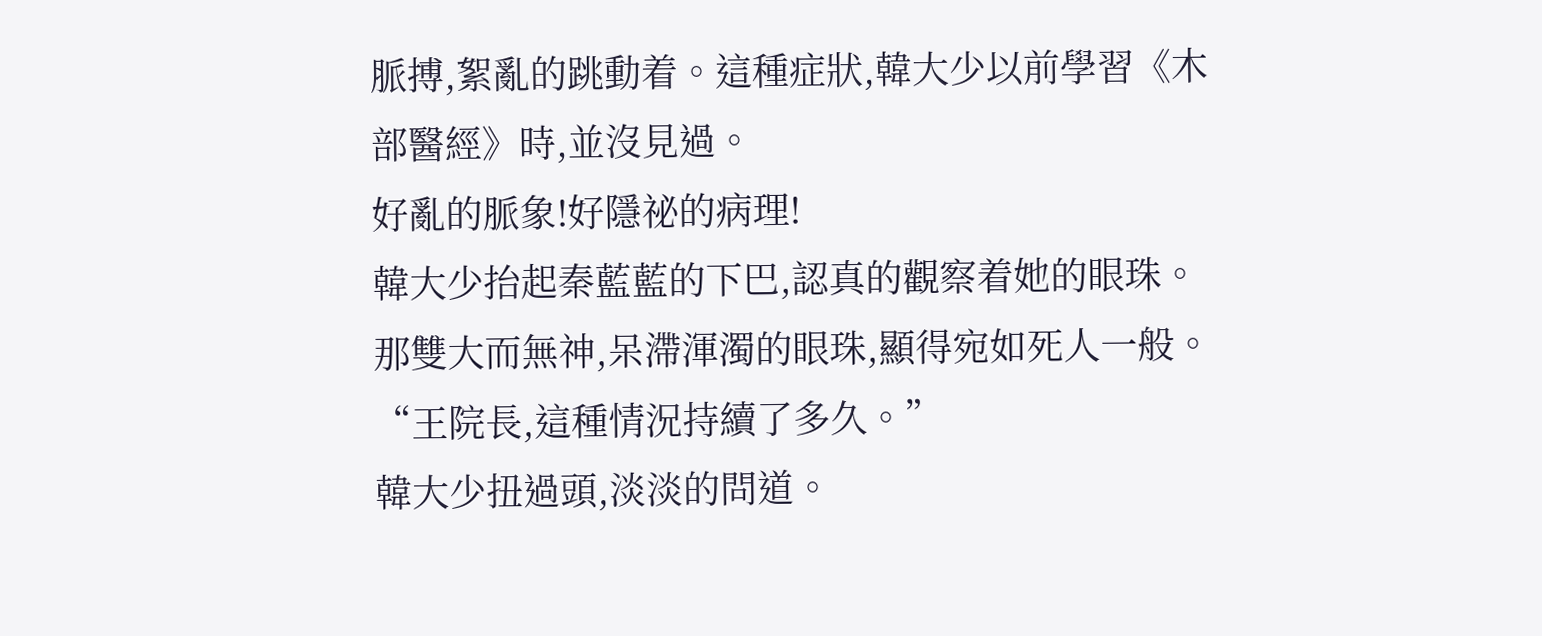脈搏,絮亂的跳動着。這種症狀,韓大少以前學習《木部醫經》時,並沒見過。
好亂的脈象!好隱祕的病理!
韓大少抬起秦藍藍的下巴,認真的觀察着她的眼珠。那雙大而無神,呆滯渾濁的眼珠,顯得宛如死人一般。
“王院長,這種情況持續了多久。”
韓大少扭過頭,淡淡的問道。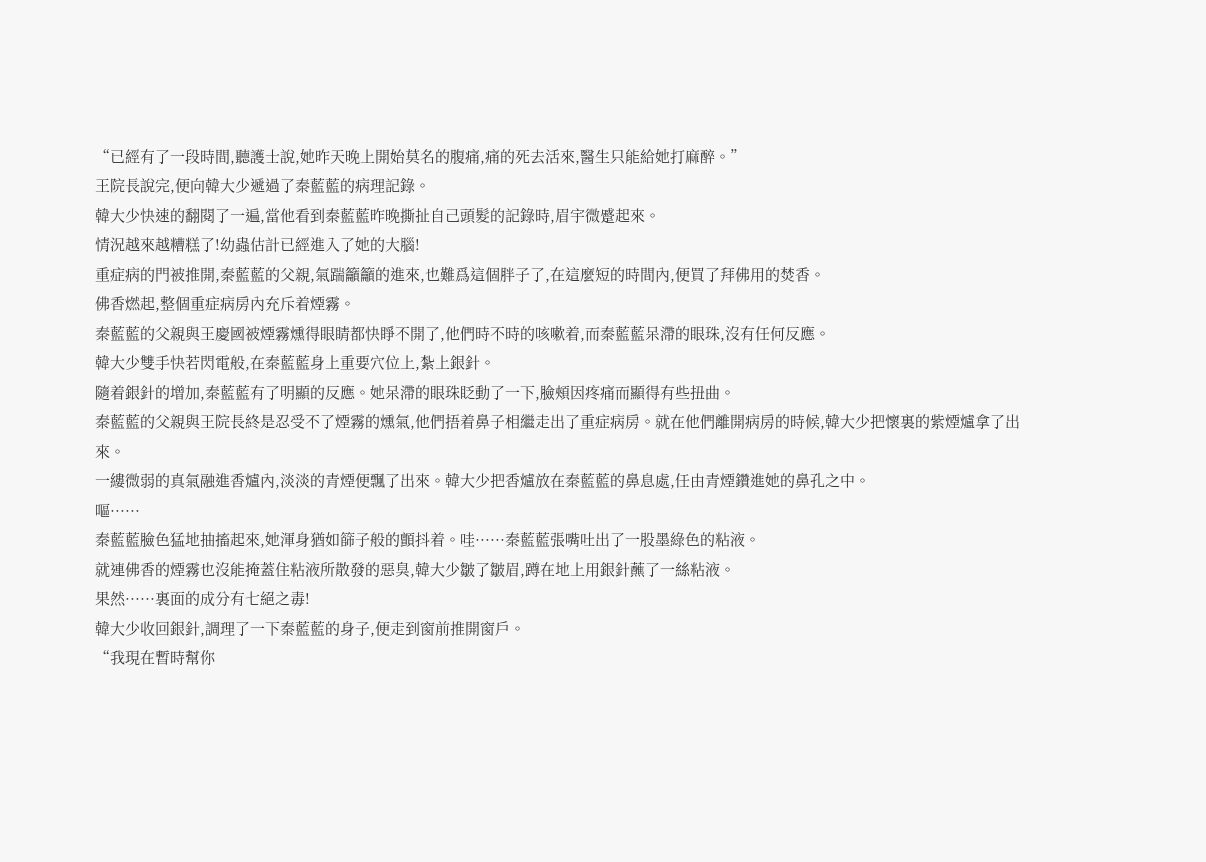“已經有了一段時間,聽護士說,她昨天晚上開始莫名的腹痛,痛的死去活來,醫生只能給她打麻醉。”
王院長說完,便向韓大少遞過了秦藍藍的病理記錄。
韓大少快速的翻閱了一遍,當他看到秦藍藍昨晚撕扯自己頭髮的記錄時,眉宇微蹙起來。
情況越來越糟糕了!幼蟲估計已經進入了她的大腦!
重症病的門被推開,秦藍藍的父親,氣踹籲籲的進來,也難爲這個胖子了,在這麼短的時間內,便買了拜佛用的焚香。
佛香燃起,整個重症病房內充斥着煙霧。
秦藍藍的父親與王慶國被煙霧燻得眼睛都快睜不開了,他們時不時的咳嗽着,而秦藍藍呆滯的眼珠,沒有任何反應。
韓大少雙手快若閃電般,在秦藍藍身上重要穴位上,紮上銀針。
隨着銀針的增加,秦藍藍有了明顯的反應。她呆滯的眼珠眨動了一下,臉頰因疼痛而顯得有些扭曲。
秦藍藍的父親與王院長終是忍受不了煙霧的燻氣,他們捂着鼻子相繼走出了重症病房。就在他們離開病房的時候,韓大少把懷裏的紫煙爐拿了出來。
一縷微弱的真氣融進香爐內,淡淡的青煙便飄了出來。韓大少把香爐放在秦藍藍的鼻息處,任由青煙鑽進她的鼻孔之中。
嘔······
秦藍藍臉色猛地抽搐起來,她渾身猶如篩子般的顫抖着。哇······秦藍藍張嘴吐出了一股墨綠色的粘液。
就連佛香的煙霧也沒能掩蓋住粘液所散發的惡臭,韓大少皺了皺眉,蹲在地上用銀針蘸了一絲粘液。
果然······裏面的成分有七絕之毒!
韓大少收回銀針,調理了一下秦藍藍的身子,便走到窗前推開窗戶。
“我現在暫時幫你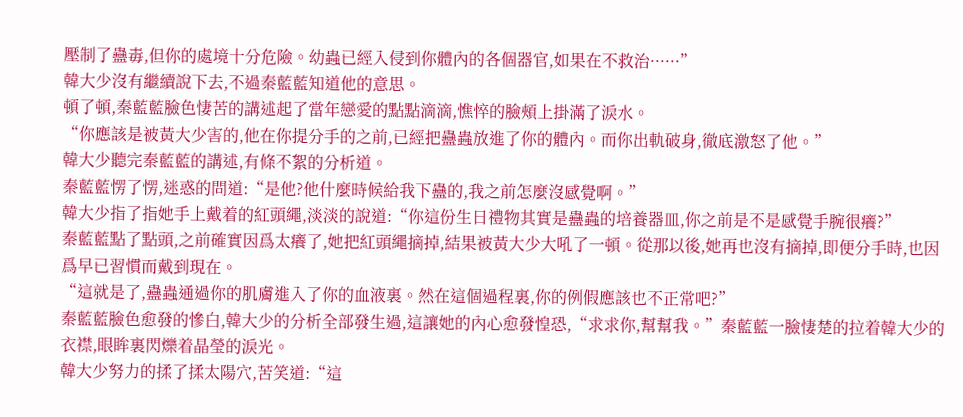壓制了蠱毒,但你的處境十分危險。幼蟲已經入侵到你體內的各個器官,如果在不救治······”
韓大少沒有繼續說下去,不過秦藍藍知道他的意思。
頓了頓,秦藍藍臉色悽苦的講述起了當年戀愛的點點滴滴,憔悴的臉頰上掛滿了淚水。
“你應該是被黃大少害的,他在你提分手的之前,已經把蠱蟲放進了你的體內。而你出軌破身,徹底激怒了他。”
韓大少聽完秦藍藍的講述,有條不絮的分析道。
秦藍藍愣了愣,迷惑的問道:“是他?他什麼時候給我下蠱的,我之前怎麼沒感覺啊。”
韓大少指了指她手上戴着的紅頭繩,淡淡的說道:“你這份生日禮物其實是蠱蟲的培養器皿,你之前是不是感覺手腕很癢?”
秦藍藍點了點頭,之前確實因爲太癢了,她把紅頭繩摘掉,結果被黃大少大吼了一頓。從那以後,她再也沒有摘掉,即便分手時,也因爲早已習慣而戴到現在。
“這就是了,蠱蟲通過你的肌膚進入了你的血液裏。然在這個過程裏,你的例假應該也不正常吧?”
秦藍藍臉色愈發的慘白,韓大少的分析全部發生過,這讓她的內心愈發惶恐,“求求你,幫幫我。”秦藍藍一臉悽楚的拉着韓大少的衣襟,眼眸裏閃爍着晶瑩的淚光。
韓大少努力的揉了揉太陽穴,苦笑道:“這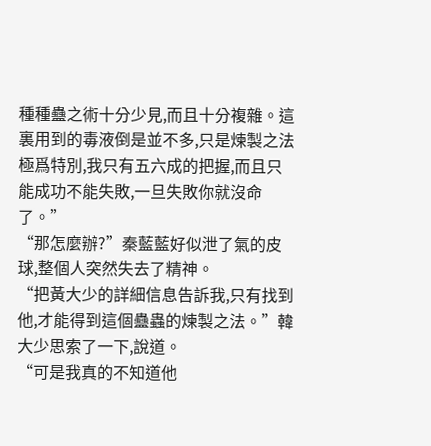種種蠱之術十分少見,而且十分複雜。這裏用到的毒液倒是並不多,只是煉製之法極爲特別,我只有五六成的把握,而且只能成功不能失敗,一旦失敗你就沒命了。”
“那怎麼辦?”秦藍藍好似泄了氣的皮球,整個人突然失去了精神。
“把黃大少的詳細信息告訴我,只有找到他,才能得到這個蠱蟲的煉製之法。”韓大少思索了一下,說道。
“可是我真的不知道他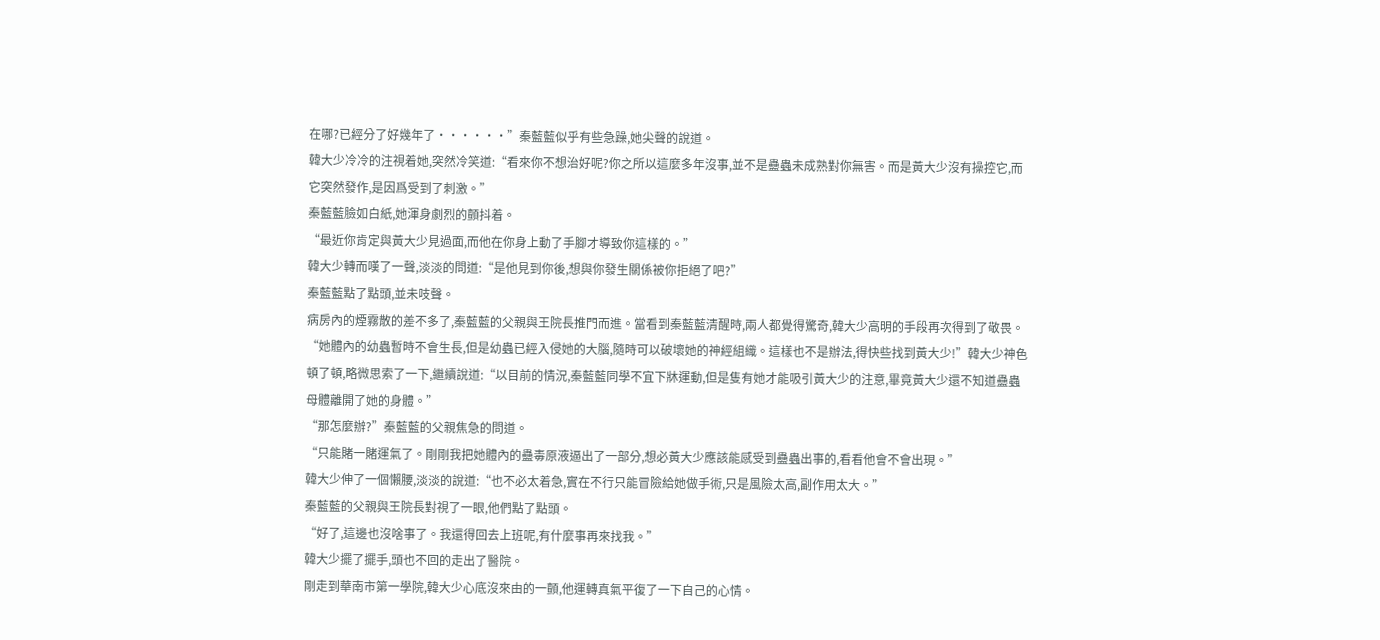在哪?已經分了好幾年了······”秦藍藍似乎有些急躁,她尖聲的說道。
韓大少冷冷的注視着她,突然冷笑道:“看來你不想治好呢?你之所以這麼多年沒事,並不是蠱蟲未成熟對你無害。而是黃大少沒有操控它,而它突然發作,是因爲受到了刺激。”
秦藍藍臉如白紙,她渾身劇烈的顫抖着。
“最近你肯定與黃大少見過面,而他在你身上動了手腳才導致你這樣的。”
韓大少轉而嘆了一聲,淡淡的問道:“是他見到你後,想與你發生關係被你拒絕了吧?”
秦藍藍點了點頭,並未吱聲。
病房內的煙霧散的差不多了,秦藍藍的父親與王院長推門而進。當看到秦藍藍清醒時,兩人都覺得驚奇,韓大少高明的手段再次得到了敬畏。
“她體內的幼蟲暫時不會生長,但是幼蟲已經入侵她的大腦,隨時可以破壞她的神經組織。這樣也不是辦法,得快些找到黃大少!”韓大少神色頓了頓,略微思索了一下,繼續說道:“以目前的情況,秦藍藍同學不宜下牀運動,但是隻有她才能吸引黃大少的注意,畢竟黃大少還不知道蠱蟲母體離開了她的身體。”
“那怎麼辦?”秦藍藍的父親焦急的問道。
“只能賭一賭運氣了。剛剛我把她體內的蠱毒原液逼出了一部分,想必黃大少應該能感受到蠱蟲出事的,看看他會不會出現。”
韓大少伸了一個懶腰,淡淡的說道:“也不必太着急,實在不行只能冒險給她做手術,只是風險太高,副作用太大。”
秦藍藍的父親與王院長對視了一眼,他們點了點頭。
“好了,這邊也沒啥事了。我還得回去上班呢,有什麼事再來找我。”
韓大少擺了擺手,頭也不回的走出了醫院。
剛走到華南市第一學院,韓大少心底沒來由的一顫,他運轉真氣平復了一下自己的心情。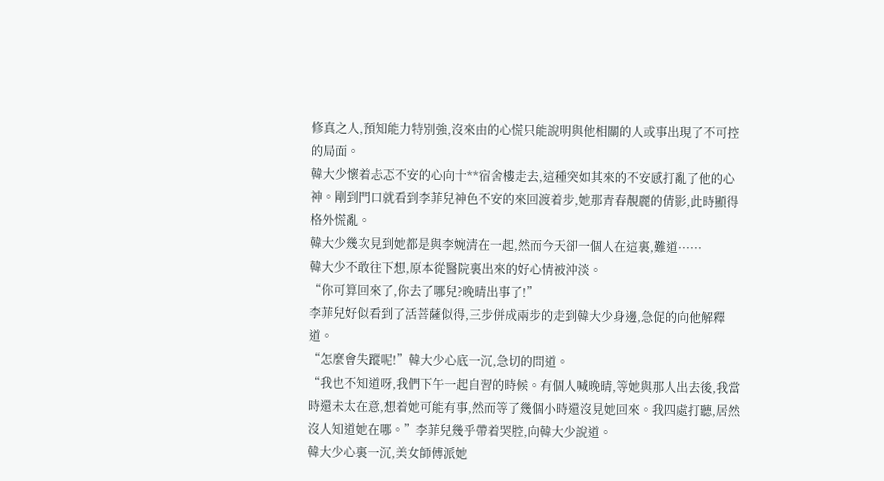修真之人,預知能力特別強,沒來由的心慌只能說明與他相關的人或事出現了不可控的局面。
韓大少懷着忐忑不安的心向十**宿舍樓走去,這種突如其來的不安感打亂了他的心神。剛到門口就看到李菲兒神色不安的來回渡着步,她那青春靚麗的倩影,此時顯得格外慌亂。
韓大少幾次見到她都是與李婉清在一起,然而今天卻一個人在這裏,難道······
韓大少不敢往下想,原本從醫院裏出來的好心情被沖淡。
“你可算回來了,你去了哪兒?晚晴出事了!”
李菲兒好似看到了活菩薩似得,三步併成兩步的走到韓大少身邊,急促的向他解釋道。
“怎麼會失蹤呢!”韓大少心底一沉,急切的問道。
“我也不知道呀,我們下午一起自習的時候。有個人喊晚晴,等她與那人出去後,我當時還未太在意,想着她可能有事,然而等了幾個小時還沒見她回來。我四處打聽,居然沒人知道她在哪。”李菲兒幾乎帶着哭腔,向韓大少說道。
韓大少心裏一沉,美女師傅派她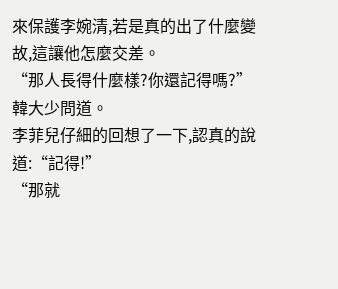來保護李婉清,若是真的出了什麼變故,這讓他怎麼交差。
“那人長得什麼樣?你還記得嗎?”韓大少問道。
李菲兒仔細的回想了一下,認真的說道:“記得!”
“那就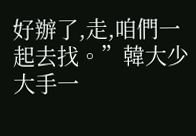好辦了,走,咱們一起去找。”韓大少大手一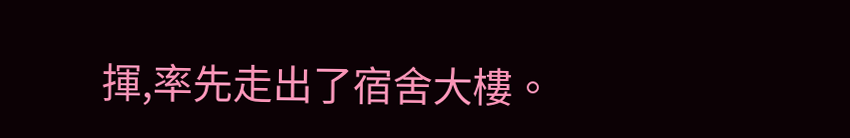揮,率先走出了宿舍大樓。